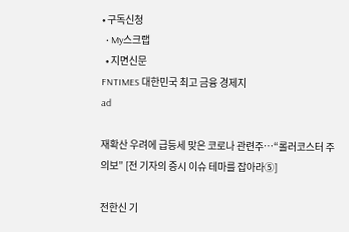• 구독신청
  • My스크랩
  • 지면신문
FNTIMES 대한민국 최고 금융 경제지
ad

재확산 우려에 급등세 맞은 코로나 관련주…“롤러코스터 주의보” [전 기자의 증시 이슈 테마를 잡아라⑤]

전한신 기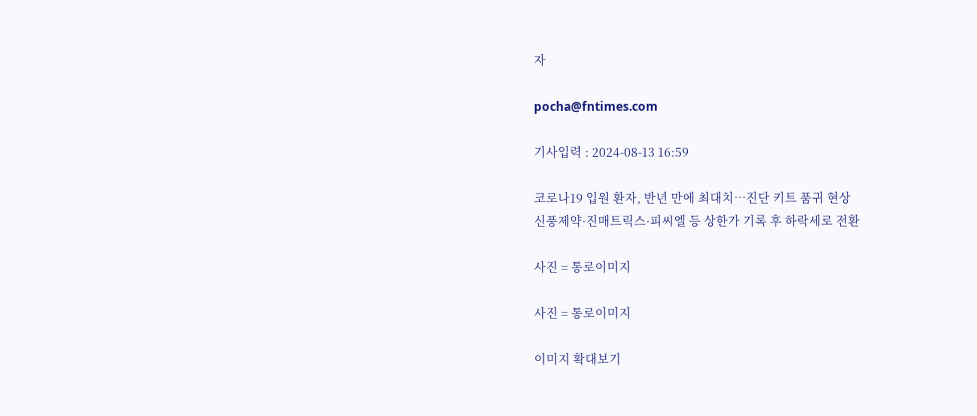자

pocha@fntimes.com

기사입력 : 2024-08-13 16:59

코로나19 입원 환자, 반년 만에 최대치…진단 키트 품귀 현상
신풍제약·진매트릭스·피씨엘 등 상한가 기록 후 하락세로 전환

사진 = 통로이미지

사진 = 통로이미지

이미지 확대보기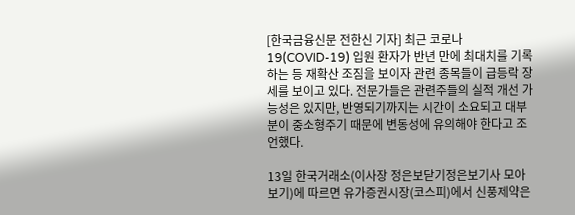[한국금융신문 전한신 기자] 최근 코로나19(COVID-19) 입원 환자가 반년 만에 최대치를 기록하는 등 재확산 조짐을 보이자 관련 종목들이 급등락 장세를 보이고 있다. 전문가들은 관련주들의 실적 개선 가능성은 있지만, 반영되기까지는 시간이 소요되고 대부분이 중소형주기 때문에 변동성에 유의해야 한다고 조언했다.

13일 한국거래소(이사장 정은보닫기정은보기사 모아보기)에 따르면 유가증권시장(코스피)에서 신풍제약은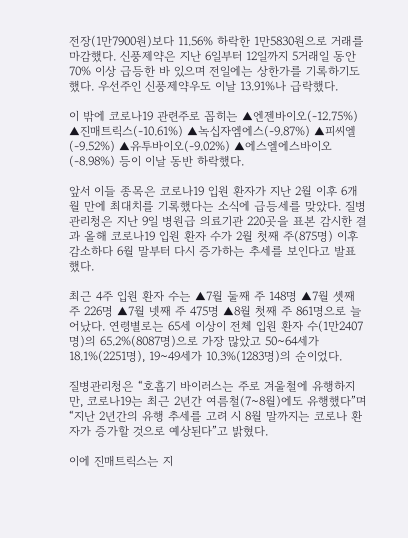전장(1만7900원)보다 11.56% 하락한 1만5830원으로 거래를 마감했다. 신풍제약은 지난 6일부터 12일까지 5거래일 동안 70% 이상 급등한 바 있으며 전일에는 상한가를 기록하기도 했다. 우선주인 신풍제약우도 이날 13.91%나 급락했다.

이 밖에 코로나19 관련주로 꼽히는 ▲엔젠바이오(-12.75%) ▲진매트릭스(-10.61%) ▲녹십자엠에스(-9.87%) ▲피씨엘(-9.52%) ▲유투바이오(-9.02%) ▲에스엘에스바이오(-8.98%) 등이 이날 동반 하락했다.

앞서 이들 종목은 코로나19 입원 환자가 지난 2월 이후 6개월 만에 최대치를 기록했다는 소식에 급등세를 맞았다. 질병관리청은 지난 9일 병원급 의료기관 220곳을 표본 감시한 결과 올해 코로나19 입원 환자 수가 2월 첫째 주(875명) 이후 감소하다 6월 말부터 다시 증가하는 추세를 보인다고 발표했다.

최근 4주 입원 환자 수는 ▲7월 둘째 주 148명 ▲7월 셋째 주 226명 ▲7월 넷째 주 475명 ▲8월 첫째 주 861명으로 늘어났다. 연령별로는 65세 이상이 전체 입원 환자 수(1만2407명)의 65.2%(8087명)으로 가장 많았고 50~64세가 18.1%(2251명), 19~49세가 10.3%(1283명)의 순이었다.

질병관리청은 “호흡기 바이러스는 주로 겨울철에 유행하지만, 코로나19는 최근 2년간 여름철(7~8월)에도 유행했다”며 “지난 2년간의 유행 추세를 고려 시 8월 말까지는 코로나 환자가 증가할 것으로 예상된다”고 밝혔다.

이에 진매트릭스는 지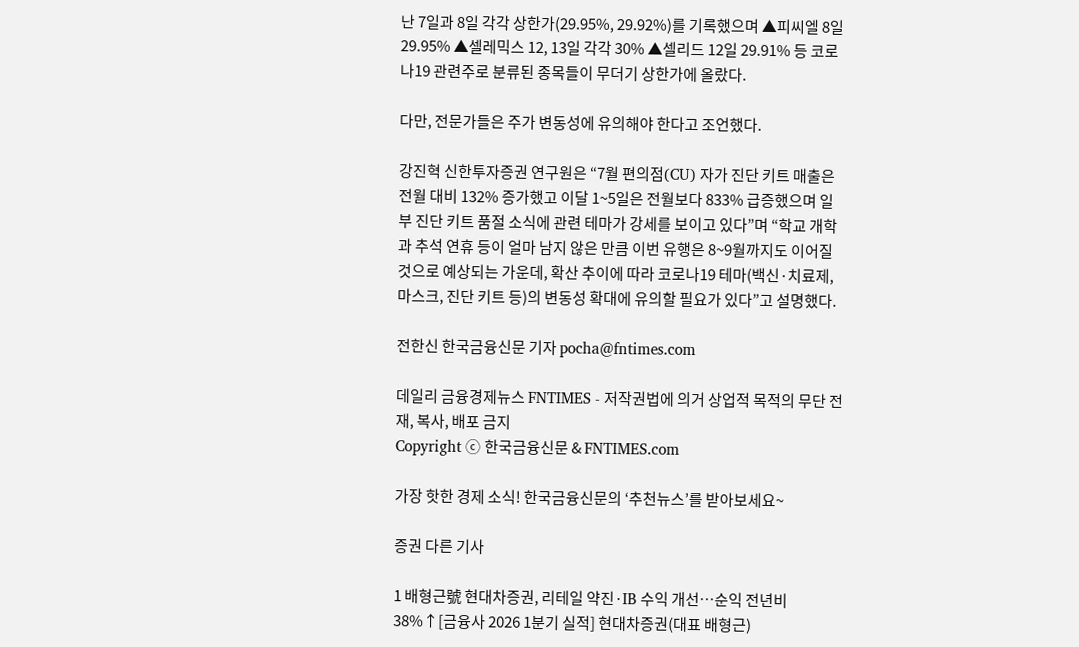난 7일과 8일 각각 상한가(29.95%, 29.92%)를 기록했으며 ▲피씨엘 8일 29.95% ▲셀레믹스 12, 13일 각각 30% ▲셀리드 12일 29.91% 등 코로나19 관련주로 분류된 종목들이 무더기 상한가에 올랐다.

다만, 전문가들은 주가 변동성에 유의해야 한다고 조언했다.

강진혁 신한투자증권 연구원은 “7월 편의점(CU) 자가 진단 키트 매출은 전월 대비 132% 증가했고 이달 1~5일은 전월보다 833% 급증했으며 일부 진단 키트 품절 소식에 관련 테마가 강세를 보이고 있다”며 “학교 개학과 추석 연휴 등이 얼마 남지 않은 만큼 이번 유행은 8~9월까지도 이어질 것으로 예상되는 가운데, 확산 추이에 따라 코로나19 테마(백신·치료제, 마스크, 진단 키트 등)의 변동성 확대에 유의할 필요가 있다”고 설명했다.

전한신 한국금융신문 기자 pocha@fntimes.com

데일리 금융경제뉴스 FNTIMES - 저작권법에 의거 상업적 목적의 무단 전재, 복사, 배포 금지
Copyright ⓒ 한국금융신문 & FNTIMES.com

가장 핫한 경제 소식! 한국금융신문의 ‘추천뉴스’를 받아보세요~

증권 다른 기사

1 배형근號 현대차증권, 리테일 약진·IB 수익 개선…순익 전년비 38%↑[금융사 2026 1분기 실적] 현대차증권(대표 배형근)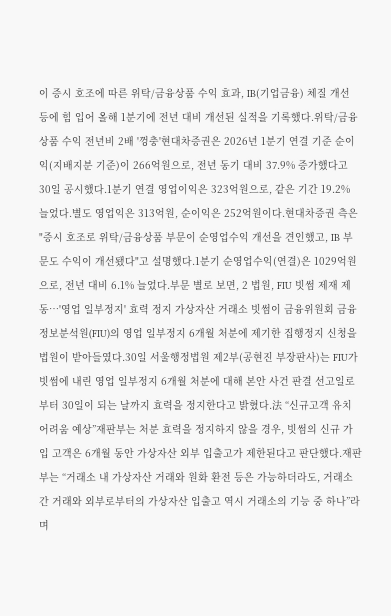이 증시 호조에 따른 위탁/금융상품 수익 효과, IB(기업금융) 체질 개선 등에 힘 입어 올해 1분기에 전년 대비 개선된 실적을 기록했다.위탁/금융상품 수익 전년비 2배 '껑충'현대차증권은 2026년 1분기 연결 기준 순이익(지배지분 기준)이 266억원으로, 전년 동기 대비 37.9% 증가했다고 30일 공시했다.1분기 연결 영업이익은 323억원으로, 같은 기간 19.2% 늘었다.별도 영업익은 313억원, 순이익은 252억원이다.현대차증권 측은 "증시 호조로 위탁/금융상품 부문이 순영업수익 개선을 견인했고, IB 부문도 수익이 개선됐다"고 설명했다.1분기 순영업수익(연결)은 1029억원으로, 전년 대비 6.1% 늘었다.부문 별로 보면, 2 법원, FIU 빗썸 제재 제동…'영업 일부정지' 효력 정지 가상자산 거래소 빗썸이 금융위원회 금융정보분석원(FIU)의 영업 일부정지 6개월 처분에 제기한 집행정지 신청을 법원이 받아들였다.30일 서울행정법원 제2부(공현진 부장판사)는 FIU가 빗썸에 내린 영업 일부정지 6개월 처분에 대해 본안 사건 판결 선고일로부터 30일이 되는 날까지 효력을 정지한다고 밝혔다.法 “신규고객 유치 어려움 예상”재판부는 처분 효력을 정지하지 않을 경우, 빗썸의 신규 가입 고객은 6개월 동안 가상자산 외부 입출고가 제한된다고 판단했다.재판부는 “거래소 내 가상자산 거래와 원화 환전 등은 가능하더라도, 거래소 간 거래와 외부로부터의 가상자산 입출고 역시 거래소의 기능 중 하나”라며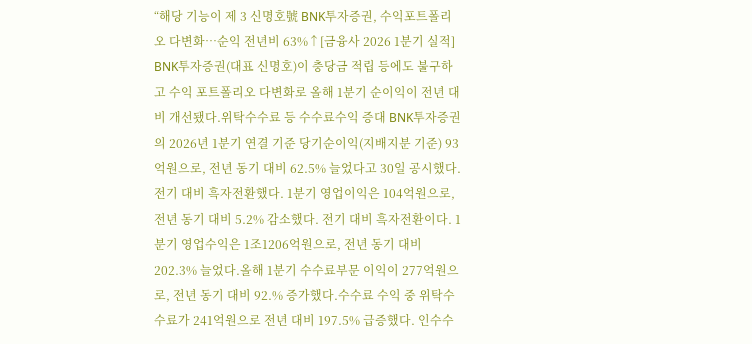“해당 기능이 제 3 신명호號 BNK투자증권, 수익포트폴리오 다변화…순익 전년비 63%↑[금융사 2026 1분기 실적] BNK투자증권(대표 신명호)이 충당금 적립 등에도 불구하고 수익 포트폴리오 다변화로 올해 1분기 순이익이 전년 대비 개선됐다.위탁수수료 등 수수료수익 증대 BNK투자증권의 2026년 1분기 연결 기준 당기순이익(지배지분 기준) 93억원으로, 전년 동기 대비 62.5% 늘었다고 30일 공시했다. 전기 대비 흑자전환했다. 1분기 영업이익은 104억원으로, 전년 동기 대비 5.2% 감소했다. 전기 대비 흑자전환이다. 1분기 영업수익은 1조1206억원으로, 전년 동기 대비 202.3% 늘었다.올해 1분기 수수료부문 이익이 277억원으로, 전년 동기 대비 92.% 증가했다.수수료 수익 중 위탁수수료가 241억원으로 전년 대비 197.5% 급증했다. 인수수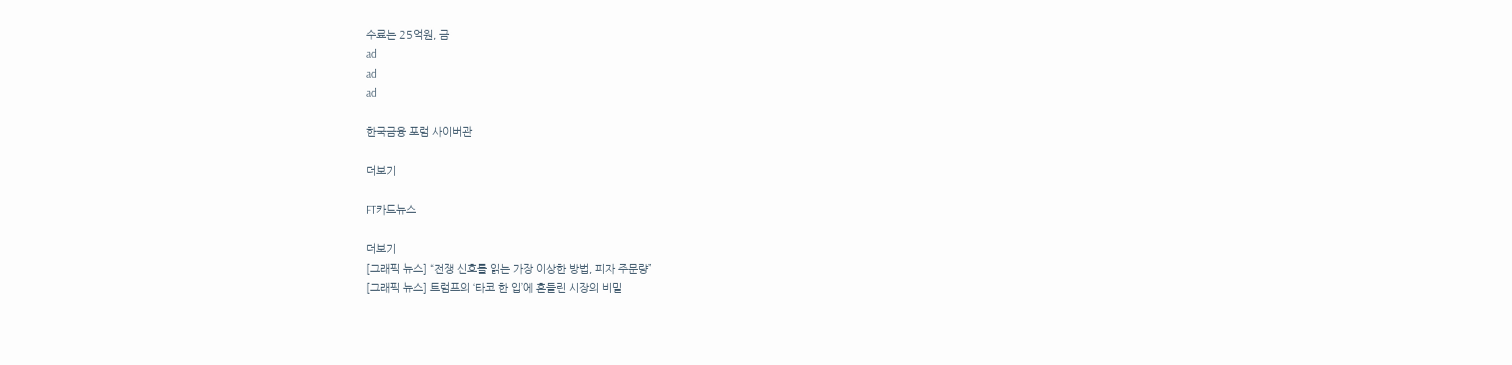수료는 25억원, 금
ad
ad
ad

한국금융 포럼 사이버관

더보기

FT카드뉴스

더보기
[그래픽 뉴스] “전쟁 신호를 읽는 가장 이상한 방법, 피자 주문량”
[그래픽 뉴스] 트럼프의 ‘타코 한 입’에 흔들린 시장의 비밀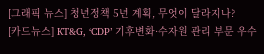[그래픽 뉴스] 청년정책 5년 계획, 무엇이 달라지나?
[카드뉴스] KT&G, ‘CDP’ 기후변화·수자원 관리 부문 우수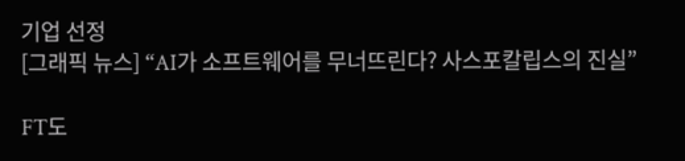기업 선정
[그래픽 뉴스] “AI가 소프트웨어를 무너뜨린다? 사스포칼립스의 진실”

FT도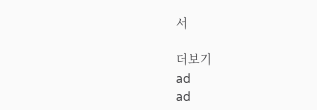서

더보기
ad
ad